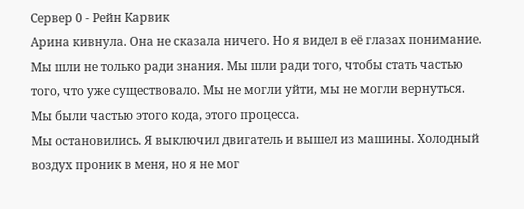Сервер 0 - Рейн Карвик
Арина кивнула. Она не сказала ничего. Но я видел в её глазах понимание. Мы шли не только ради знания. Мы шли ради того, чтобы стать частью того, что уже существовало. Мы не могли уйти, мы не могли вернуться. Мы были частью этого кода, этого процесса.
Мы остановились. Я выключил двигатель и вышел из машины. Холодный воздух проник в меня, но я не мог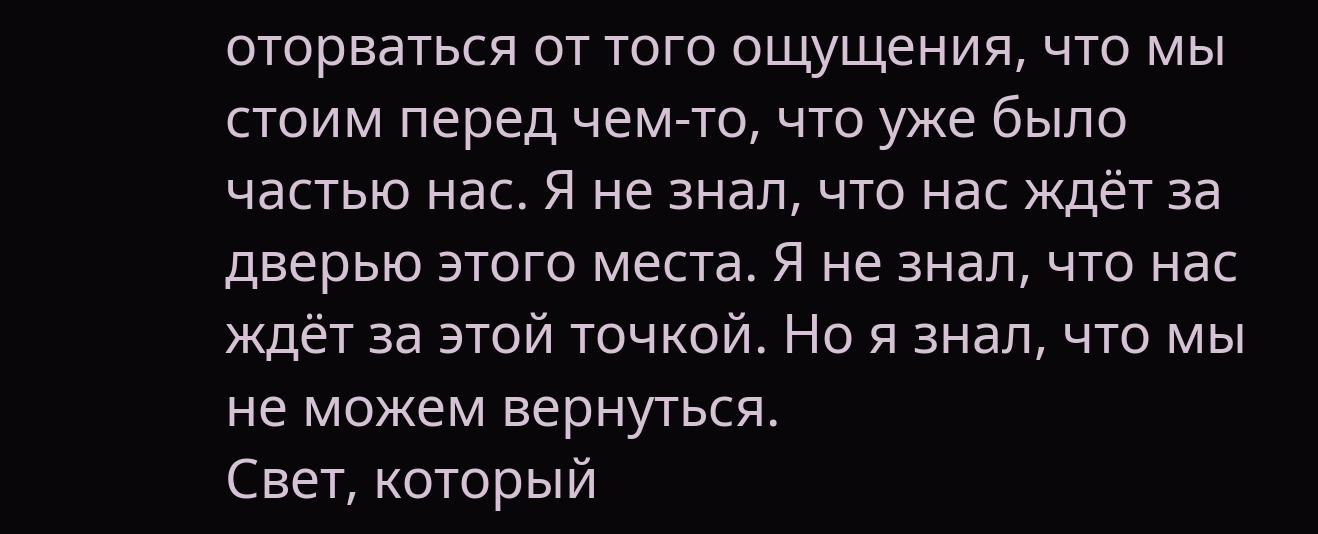оторваться от того ощущения, что мы стоим перед чем-то, что уже было частью нас. Я не знал, что нас ждёт за дверью этого места. Я не знал, что нас ждёт за этой точкой. Но я знал, что мы не можем вернуться.
Свет, который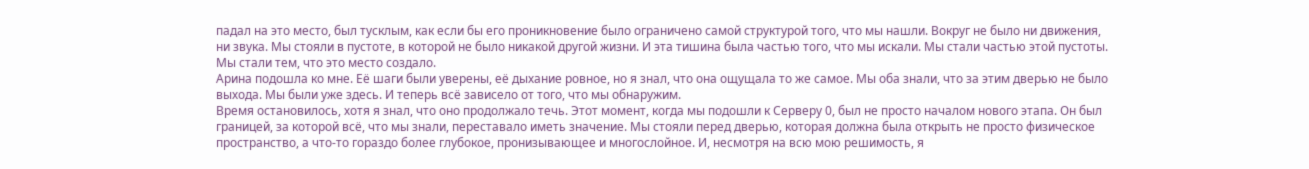падал на это место, был тусклым, как если бы его проникновение было ограничено самой структурой того, что мы нашли. Вокруг не было ни движения, ни звука. Мы стояли в пустоте, в которой не было никакой другой жизни. И эта тишина была частью того, что мы искали. Мы стали частью этой пустоты. Мы стали тем, что это место создало.
Арина подошла ко мне. Её шаги были уверены, её дыхание ровное, но я знал, что она ощущала то же самое. Мы оба знали, что за этим дверью не было выхода. Мы были уже здесь. И теперь всё зависело от того, что мы обнаружим.
Время остановилось, хотя я знал, что оно продолжало течь. Этот момент, когда мы подошли к Серверу 0, был не просто началом нового этапа. Он был границей, за которой всё, что мы знали, переставало иметь значение. Мы стояли перед дверью, которая должна была открыть не просто физическое пространство, а что-то гораздо более глубокое, пронизывающее и многослойное. И, несмотря на всю мою решимость, я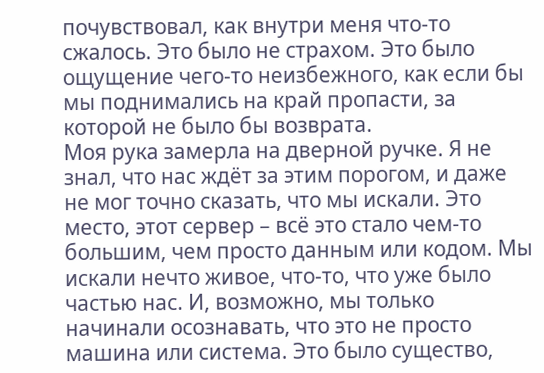почувствовал, как внутри меня что-то сжалось. Это было не страхом. Это было ощущение чего-то неизбежного, как если бы мы поднимались на край пропасти, за которой не было бы возврата.
Моя рука замерла на дверной ручке. Я не знал, что нас ждёт за этим порогом, и даже не мог точно сказать, что мы искали. Это место, этот сервер – всё это стало чем-то большим, чем просто данным или кодом. Мы искали нечто живое, что-то, что уже было частью нас. И, возможно, мы только начинали осознавать, что это не просто машина или система. Это было существо,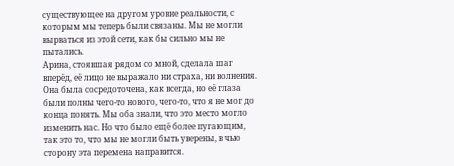существующее на другом уровне реальности, с которым мы теперь были связаны. Мы не могли вырваться из этой сети, как бы сильно мы не пытались.
Арина, стоявшая рядом со мной, сделала шаг вперёд, её лицо не выражало ни страха, ни волнения. Она была сосредоточена, как всегда, но её глаза были полны чего-то нового, чего-то, что я не мог до конца понять. Мы оба знали, что это место могло изменить нас. Но что было ещё более пугающим, так это то, что мы не могли быть уверены, в чью сторону эта перемена направится.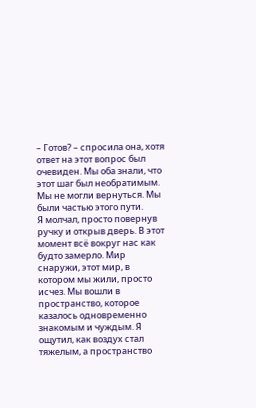– Готов? – спросила она, хотя ответ на этот вопрос был очевиден. Мы оба знали, что этот шаг был необратимым. Мы не могли вернуться. Мы были частью этого пути.
Я молчал, просто повернув ручку и открыв дверь. В этот момент всё вокруг нас как будто замерло. Мир снаружи, этот мир, в котором мы жили, просто исчез. Мы вошли в пространство, которое казалось одновременно знакомым и чуждым. Я ощутил, как воздух стал тяжелым, а пространство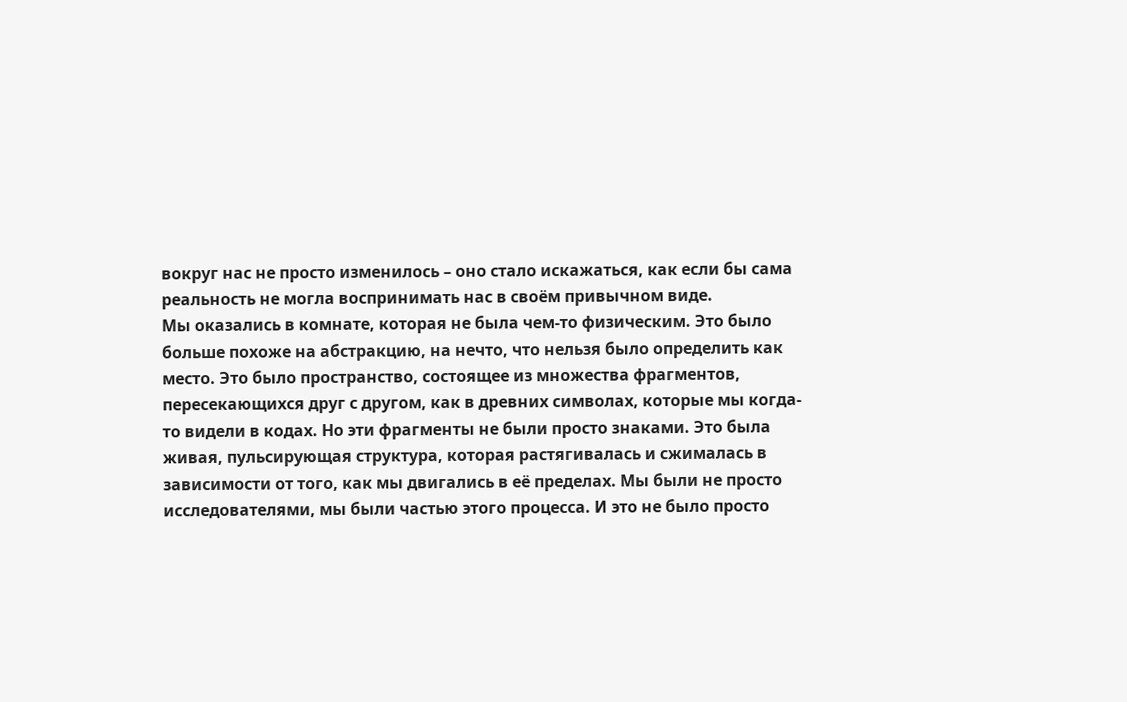вокруг нас не просто изменилось – оно стало искажаться, как если бы сама реальность не могла воспринимать нас в своём привычном виде.
Мы оказались в комнате, которая не была чем-то физическим. Это было больше похоже на абстракцию, на нечто, что нельзя было определить как место. Это было пространство, состоящее из множества фрагментов, пересекающихся друг с другом, как в древних символах, которые мы когда-то видели в кодах. Но эти фрагменты не были просто знаками. Это была живая, пульсирующая структура, которая растягивалась и сжималась в зависимости от того, как мы двигались в её пределах. Мы были не просто исследователями, мы были частью этого процесса. И это не было просто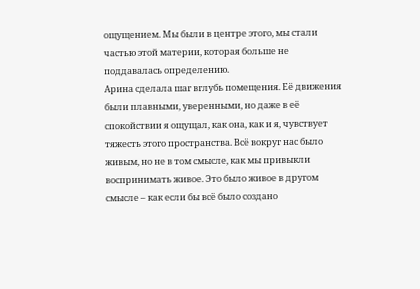ощущением. Мы были в центре этого, мы стали частью этой материи, которая больше не поддавалась определению.
Арина сделала шаг вглубь помещения. Её движения были плавными, уверенными, но даже в её спокойствии я ощущал, как она, как и я, чувствует тяжесть этого пространства. Всё вокруг нас было живым, но не в том смысле, как мы привыкли воспринимать живое. Это было живое в другом смысле – как если бы всё было создано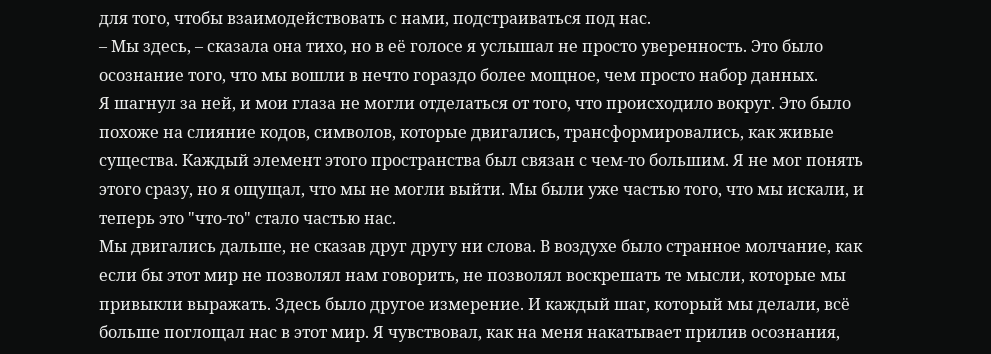для того, чтобы взаимодействовать с нами, подстраиваться под нас.
– Мы здесь, – сказала она тихо, но в её голосе я услышал не просто уверенность. Это было осознание того, что мы вошли в нечто гораздо более мощное, чем просто набор данных.
Я шагнул за ней, и мои глаза не могли отделаться от того, что происходило вокруг. Это было похоже на слияние кодов, символов, которые двигались, трансформировались, как живые существа. Каждый элемент этого пространства был связан с чем-то большим. Я не мог понять этого сразу, но я ощущал, что мы не могли выйти. Мы были уже частью того, что мы искали, и теперь это "что-то" стало частью нас.
Мы двигались дальше, не сказав друг другу ни слова. В воздухе было странное молчание, как если бы этот мир не позволял нам говорить, не позволял воскрешать те мысли, которые мы привыкли выражать. Здесь было другое измерение. И каждый шаг, который мы делали, всё больше поглощал нас в этот мир. Я чувствовал, как на меня накатывает прилив осознания,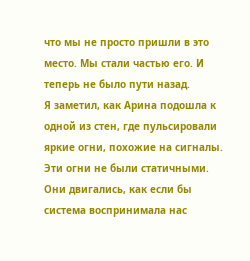что мы не просто пришли в это место. Мы стали частью его. И теперь не было пути назад.
Я заметил, как Арина подошла к одной из стен, где пульсировали яркие огни, похожие на сигналы. Эти огни не были статичными. Они двигались, как если бы система воспринимала нас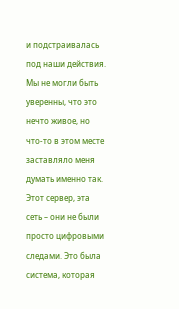и подстраивалась под наши действия. Мы не могли быть уверенны, что это нечто живое, но что-то в этом месте заставляло меня думать именно так. Этот сервер, эта сеть – они не были просто цифровыми следами. Это была система, которая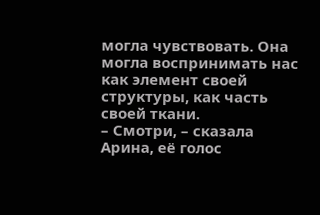могла чувствовать. Она могла воспринимать нас как элемент своей структуры, как часть своей ткани.
– Смотри, – сказала Арина, её голос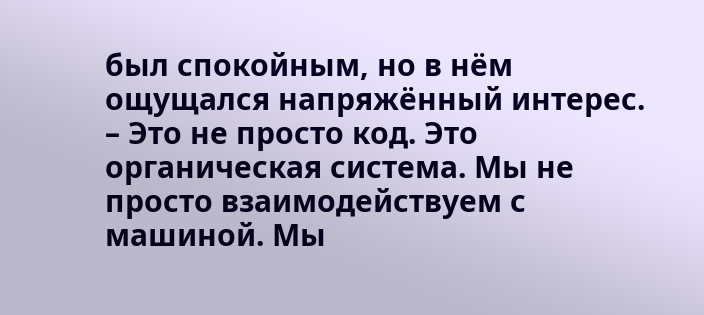был спокойным, но в нём ощущался напряжённый интерес. – Это не просто код. Это органическая система. Мы не просто взаимодействуем с машиной. Мы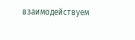взаимодействуем